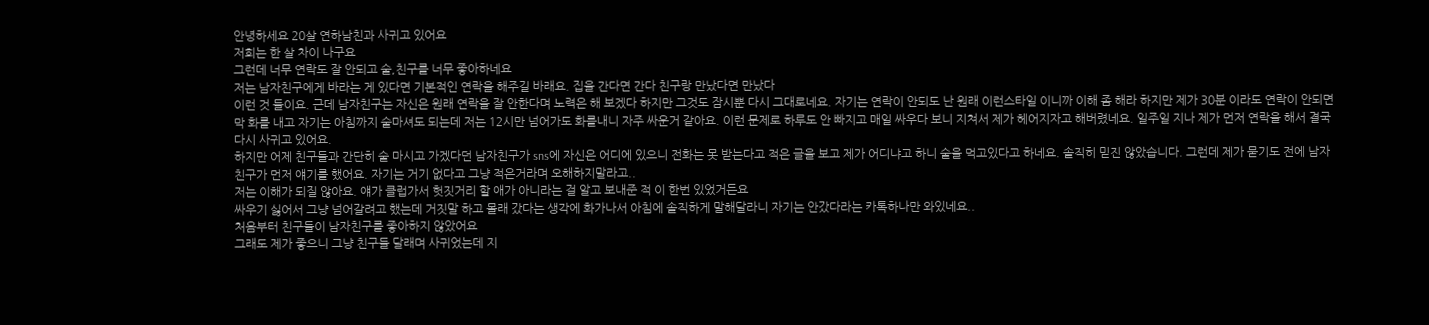안녕하세요 20살 연하남친과 사귀고 있어요
저희는 한 살 차이 나구요
그런데 너무 연락도 잘 안되고 술,친구를 너무 좋아하네요
저는 남자친구에게 바라는 게 있다면 기본적인 연락을 해주길 바래요. 집을 간다면 간다 친구랑 만났다면 만났다
이런 것 들이요. 근데 남자친구는 자신은 원래 연락을 잘 안한다며 노력은 해 보겠다 하지만 그것도 잠시뿐 다시 그대로네요. 자기는 연락이 안되도 난 원래 이런스타일 이니까 이해 좀 해라 하지만 제가 30분 이라도 연락이 안되면 막 화를 내고 자기는 아침까지 술마셔도 되는데 저는 12시만 넘어가도 화를내니 자주 싸운거 같아요. 이런 문제로 하루도 안 빠지고 매일 싸우다 보니 지쳐서 제가 헤어지자고 해버렸네요. 일주일 지나 제가 먼저 연락을 해서 결국 다시 사귀고 있어요.
하지만 어제 친구들과 간단히 술 마시고 가겠다던 남자친구가 sns에 자신은 어디에 있으니 전화는 못 받는다고 적은 글을 보고 제가 어디냐고 하니 술을 먹고있다고 하네요. 솔직히 믿진 않았습니다. 그런데 제가 묻기도 전에 남자친구가 먼저 얘기를 했어요. 자기는 거기 없다고 그냥 적은거라며 오해하지말라고..
저는 이해가 되질 않아요. 얘가 클럽가서 헛짓거리 할 애가 아니라는 걸 알고 보내준 적 이 한번 있었거든요
싸우기 싫어서 그냥 넘어갈려고 했는데 거짓말 하고 몰래 갔다는 생각에 화가나서 아침에 솔직하게 말해달라니 자기는 안갔다라는 카톡하나만 와있네요..
처음부터 친구들이 남자친구를 좋아하지 않았어요
그래도 제가 좋으니 그냥 친구들 달래며 사귀었는데 지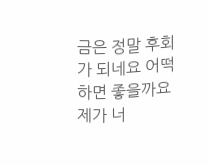금은 정말 후회가 되네요 어떡하면 좋을까요 제가 너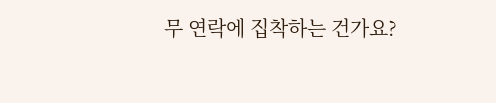무 연락에 집착하는 건가요?